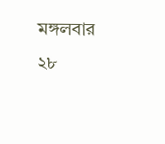মঙ্গলবার ২৮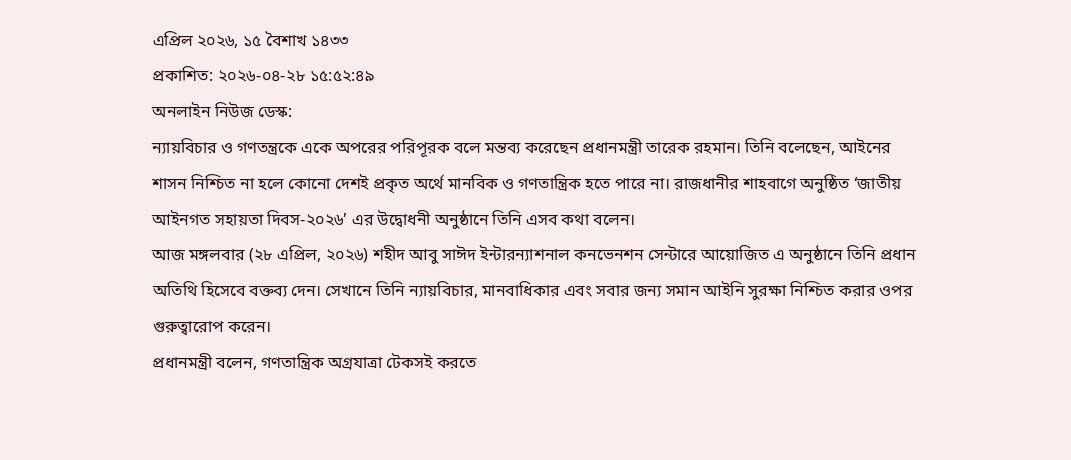এপ্রিল ২০২৬, ১৫ বৈশাখ ১৪৩৩
প্রকাশিত: ২০২৬-০৪-২৮ ১৫:৫২:৪৯
অনলাইন নিউজ ডেস্ক:
ন্যায়বিচার ও গণতন্ত্রকে একে অপরের পরিপূরক বলে মন্তব্য করেছেন প্রধানমন্ত্রী তারেক রহমান। তিনি বলেছেন, আইনের শাসন নিশ্চিত না হলে কোনো দেশই প্রকৃত অর্থে মানবিক ও গণতান্ত্রিক হতে পারে না। রাজধানীর শাহবাগে অনুষ্ঠিত ‘জাতীয় আইনগত সহায়তা দিবস-২০২৬’ এর উদ্বোধনী অনুষ্ঠানে তিনি এসব কথা বলেন।
আজ মঙ্গলবার (২৮ এপ্রিল, ২০২৬) শহীদ আবু সাঈদ ইন্টারন্যাশনাল কনভেনশন সেন্টারে আয়োজিত এ অনুষ্ঠানে তিনি প্রধান অতিথি হিসেবে বক্তব্য দেন। সেখানে তিনি ন্যায়বিচার, মানবাধিকার এবং সবার জন্য সমান আইনি সুরক্ষা নিশ্চিত করার ওপর গুরুত্বারোপ করেন।
প্রধানমন্ত্রী বলেন, গণতান্ত্রিক অগ্রযাত্রা টেকসই করতে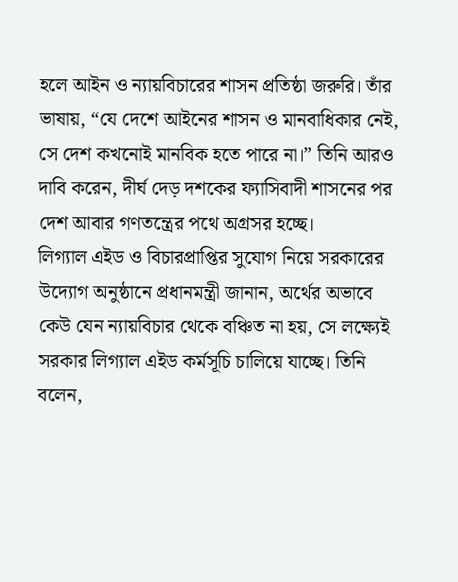হলে আইন ও ন্যায়বিচারের শাসন প্রতিষ্ঠা জরুরি। তাঁর ভাষায়, “যে দেশে আইনের শাসন ও মানবাধিকার নেই, সে দেশ কখনোই মানবিক হতে পারে না।” তিনি আরও দাবি করেন, দীর্ঘ দেড় দশকের ফ্যাসিবাদী শাসনের পর দেশ আবার গণতন্ত্রের পথে অগ্রসর হচ্ছে।
লিগ্যাল এইড ও বিচারপ্রাপ্তির সুযোগ নিয়ে সরকারের উদ্যোগ অনুষ্ঠানে প্রধানমন্ত্রী জানান, অর্থের অভাবে কেউ যেন ন্যায়বিচার থেকে বঞ্চিত না হয়, সে লক্ষ্যেই সরকার লিগ্যাল এইড কর্মসূচি চালিয়ে যাচ্ছে। তিনি বলেন,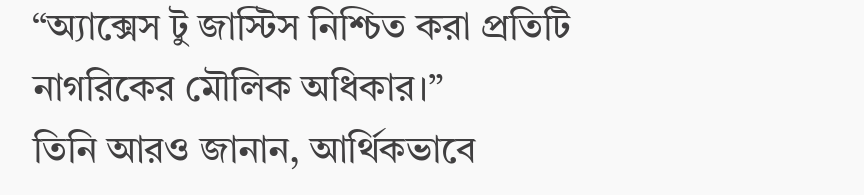“অ্যাক্সেস টু জাস্টিস নিশ্চিত করা প্রতিটি নাগরিকের মৌলিক অধিকার।”
তিনি আরও জানান, আর্থিকভাবে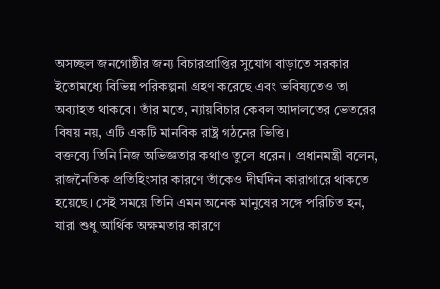অসচ্ছল জনগোষ্ঠীর জন্য বিচারপ্রাপ্তির সুযোগ বাড়াতে সরকার ইতোমধ্যে বিভিন্ন পরিকল্পনা গ্রহণ করেছে এবং ভবিষ্যতেও তা অব্যাহত থাকবে। তাঁর মতে, ন্যায়বিচার কেবল আদালতের ভেতরের বিষয় নয়, এটি একটি মানবিক রাষ্ট্র গঠনের ভিত্তি।
বক্তব্যে তিনি নিজ অভিজ্ঞতার কথাও তুলে ধরেন। প্রধানমন্ত্রী বলেন, রাজনৈতিক প্রতিহিংসার কারণে তাঁকেও দীর্ঘদিন কারাগারে থাকতে হয়েছে। সেই সময়ে তিনি এমন অনেক মানুষের সঙ্গে পরিচিত হন, যারা শুধু আর্থিক অক্ষমতার কারণে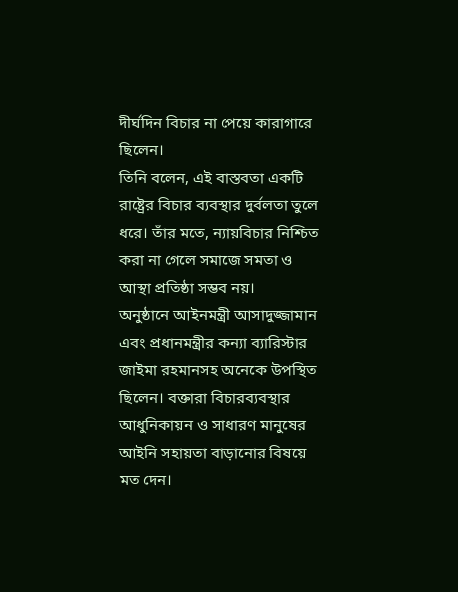দীর্ঘদিন বিচার না পেয়ে কারাগারে ছিলেন।
তিনি বলেন, এই বাস্তবতা একটি রাষ্ট্রের বিচার ব্যবস্থার দুর্বলতা তুলে ধরে। তাঁর মতে, ন্যায়বিচার নিশ্চিত করা না গেলে সমাজে সমতা ও আস্থা প্রতিষ্ঠা সম্ভব নয়।
অনুষ্ঠানে আইনমন্ত্রী আসাদুজ্জামান এবং প্রধানমন্ত্রীর কন্যা ব্যারিস্টার জাইমা রহমানসহ অনেকে উপস্থিত ছিলেন। বক্তারা বিচারব্যবস্থার আধুনিকায়ন ও সাধারণ মানুষের আইনি সহায়তা বাড়ানোর বিষয়ে মত দেন।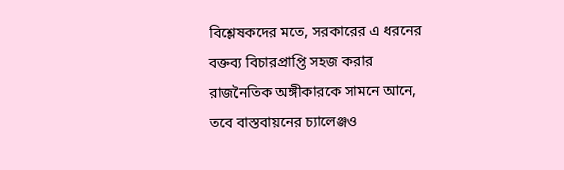বিশ্লেষকদের মতে, সরকারের এ ধরনের বক্তব্য বিচারপ্রাপ্তি সহজ করার রাজনৈতিক অঙ্গীকারকে সামনে আনে, তবে বাস্তবায়নের চ্যালেঞ্জও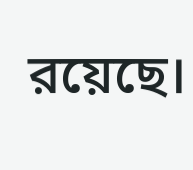রয়েছে।